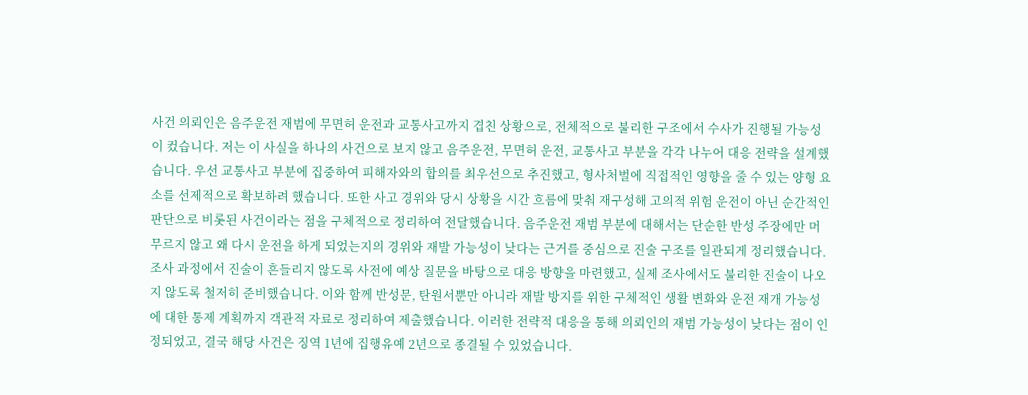사건 의뢰인은 음주운전 재범에 무면허 운전과 교통사고까지 겹친 상황으로, 전체적으로 불리한 구조에서 수사가 진행될 가능성이 컸습니다. 저는 이 사실을 하나의 사건으로 보지 않고 음주운전, 무면허 운전, 교통사고 부분을 각각 나누어 대응 전략을 설계했습니다. 우선 교통사고 부분에 집중하여 피해자와의 합의를 최우선으로 추진했고, 형사처벌에 직접적인 영향을 줄 수 있는 양형 요소를 선제적으로 확보하려 했습니다. 또한 사고 경위와 당시 상황을 시간 흐름에 맞춰 재구성해 고의적 위험 운전이 아닌 순간적인 판단으로 비롯된 사건이라는 점을 구체적으로 정리하여 전달했습니다. 음주운전 재범 부분에 대해서는 단순한 반성 주장에만 머무르지 않고 왜 다시 운전을 하게 되었는지의 경위와 재발 가능성이 낮다는 근거를 중심으로 진술 구조를 일관되게 정리했습니다. 조사 과정에서 진술이 흔들리지 않도록 사전에 예상 질문을 바탕으로 대응 방향을 마련했고, 실제 조사에서도 불리한 진술이 나오지 않도록 철저히 준비했습니다. 이와 함께 반성문, 탄원서뿐만 아니라 재발 방지를 위한 구체적인 생활 변화와 운전 재개 가능성에 대한 통제 계획까지 객관적 자료로 정리하여 제출했습니다. 이러한 전략적 대응을 통해 의뢰인의 재범 가능성이 낮다는 점이 인정되었고, 결국 해당 사건은 징역 1년에 집행유예 2년으로 종결될 수 있었습니다.